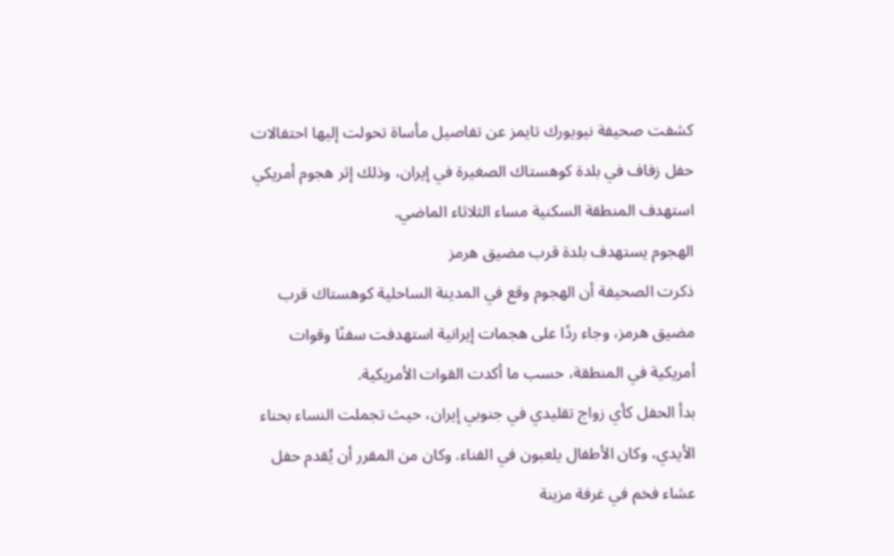كشفت صحيفة نيويورك تايمز عن تفاصيل مأساة تحولت إليها احتفالات حفل زفاف في بلدة كوهستاك الصغيرة في إيران، وذلك إثر هجوم أمريكي استهدف المنطقة السكنية مساء الثلاثاء الماضي.
الهجوم يستهدف بلدة قرب مضيق هرمز
ذكرت الصحيفة أن الهجوم وقع في المدينة الساحلية كوهستاك قرب مضيق هرمز، وجاء ردًا على هجمات إيرانية استهدفت سفنًا وقوات أمريكية في المنطقة، حسب ما أكدت القوات الأمريكية.
بدأ الحفل كأي زواج تقليدي في جنوبي إيران، حيث تجملت النساء بحناء الأيدي، وكان الأطفال يلعبون في الفناء. وكان من المقرر أن يُقدم حفل عشاء فخم في غرفة مزينة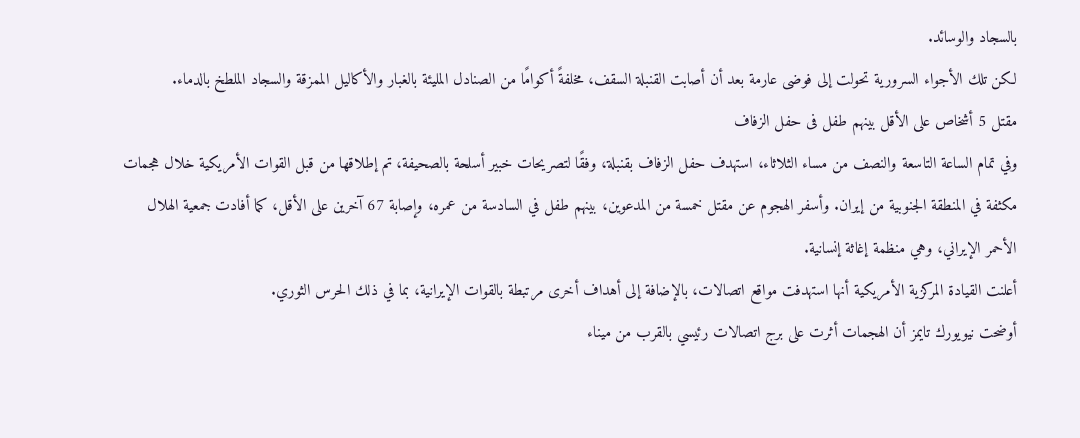بالسجاد والوسائد.
لكن تلك الأجواء السرورية تحولت إلى فوضى عارمة بعد أن أصابت القنبلة السقف، مخلفةً أكوامًا من الصنادل المليئة بالغبار والأكاليل الممزقة والسجاد الملطخ بالدماء.
مقتل 5 أشخاص على الأقل بينهم طفل فى حفل الزفاف
وفي تمام الساعة التاسعة والنصف من مساء الثلاثاء، استهدف حفل الزفاف بقنبلة، وفقًا لتصريحات خبير أسلحة بالصحيفة، تم إطلاقها من قبل القوات الأمريكية خلال هجمات مكثفة في المنطقة الجنوبية من إيران. وأسفر الهجوم عن مقتل خمسة من المدعوين، بينهم طفل في السادسة من عمره، وإصابة 67 آخرين على الأقل، كما أفادت جمعية الهلال الأحمر الإيراني، وهي منظمة إغاثة إنسانية.
أعلنت القيادة المركزية الأمريكية أنها استهدفت مواقع اتصالات، بالإضافة إلى أهداف أخرى مرتبطة بالقوات الإيرانية، بما في ذلك الحرس الثوري.
أوضحت نيويورك تايمز أن الهجمات أثرت على برج اتصالات رئيسي بالقرب من ميناء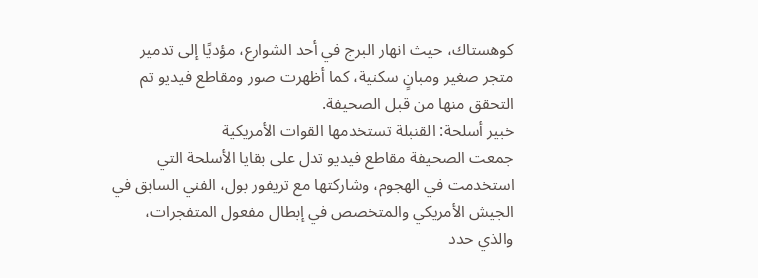كوهستاك، حيث انهار البرج في أحد الشوارع، مؤديًا إلى تدمير متجر صغير ومبانٍ سكنية، كما أظهرت صور ومقاطع فيديو تم التحقق منها من قبل الصحيفة.
خبير أسلحة: القنبلة تستخدمها القوات الأمريكية
جمعت الصحيفة مقاطع فيديو تدل على بقايا الأسلحة التي استخدمت في الهجوم، وشاركتها مع تريفور بول، الفني السابق في الجيش الأمريكي والمتخصص في إبطال مفعول المتفجرات، والذي حدد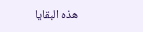هذه البقايا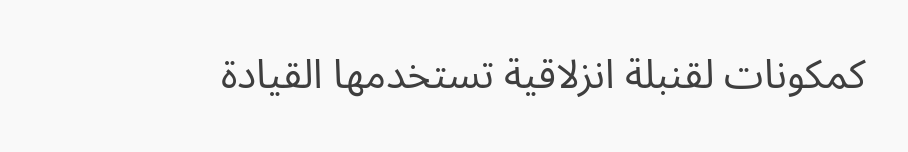كمكونات لقنبلة انزلاقية تستخدمها القيادة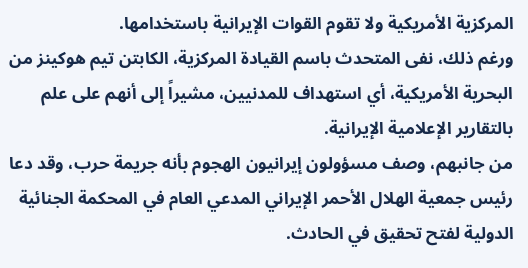المركزية الأمريكية ولا تقوم القوات الإيرانية باستخدامها.
ورغم ذلك، نفى المتحدث باسم القيادة المركزية، الكابتن تيم هوكينز من البحرية الأمريكية، أي استهداف للمدنيين، مشيراً إلى أنهم على علم بالتقارير الإعلامية الإيرانية.
من جانبهم، وصف مسؤولون إيرانيون الهجوم بأنه جريمة حرب، وقد دعا رئيس جمعية الهلال الأحمر الإيراني المدعي العام في المحكمة الجنائية الدولية لفتح تحقيق في الحادث.